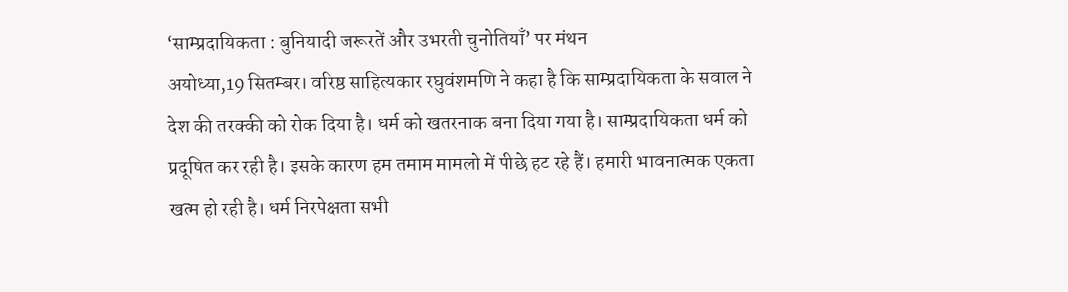‘साम्प्रदायिकता : बुनियादी जरूरतें और उभरती चुनोतियाँ’ पर मंथन
अयोध्या,19 सितम्बर। वरिष्ठ साहित्यकार रघुवंशमणि ने कहा है कि साम्प्रदायिकता के सवाल ने देश की तरक्की को रोक दिया है। धर्म को खतरनाक बना दिया गया है। साम्प्रदायिकता धर्म को प्रदूषित कर रही है। इसके कारण हम तमाम मामलो में पीछे हट रहे हैं। हमारी भावनात्मक एकता खत्म हो रही है। धर्म निरपेक्षता सभी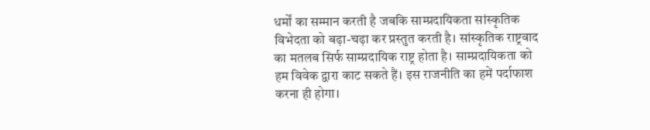धर्मों का सम्मान करती है जबकि साम्प्रदायिकता सांस्कृतिक विभेदता को बढ़ा-चढ़ा कर प्रस्तुत करती है। सांस्कृतिक राष्ट्रवाद का मतलब सिर्फ साम्प्रदायिक राष्ट्र होता है। साम्प्रदायिकता को हम विवेक द्वारा काट सकते हैं। इस राजनीति का हमें पर्दाफाश करना ही होगा।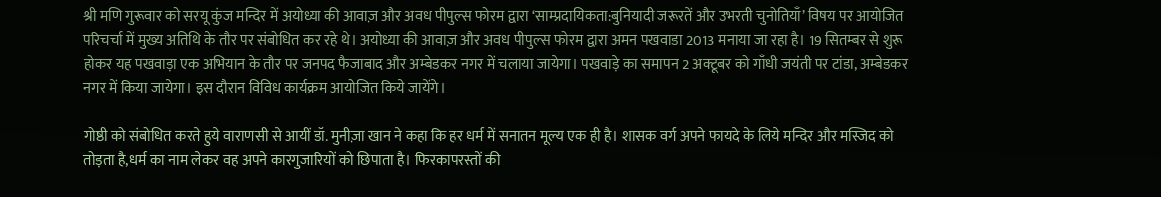श्री मणि गुरूवार को सरयू कुंज मन्दिर में अयोध्या की आवाज़ और अवध पीपुल्स फोरम द्वारा ‘साम्प्रदायिकता:बुनियादी जरूरतें और उभरती चुनोतियाँ’ विषय पर आयोजित परिचर्चा में मुख्य अतिथि के तौर पर संबोधित कर रहे थे। अयोध्या की आवाज़ और अवध पीपुल्स फोरम द्वारा अमन पखवाडा 2013 मनाया जा रहा है। 19 सितम्बर से शुरू होकर यह पखवाड़ा एक अभियान के तौर पर जनपद फैजाबाद और अम्बेडकर नगर में चलाया जायेगा। पखवाड़े का समापन 2 अक्टूबर को गाँधी जयंती पर टांडा, अम्बेडकर नगर में किया जायेगा। इस दौरान विविध कार्यक्रम आयोजित किये जायेंगे।

गोष्ठी को संबोधित करते हुये वाराणसी से आयीं डॉ. मुनीज़ा खान ने कहा कि हर धर्म में सनातन मूल्य एक ही है। शासक वर्ग अपने फायदे के लिये मन्दिर और मस्जिद को तोड़ता है,धर्म का नाम लेकर वह अपने कारगुजारियों को छिपाता है। फिरकापरस्तों की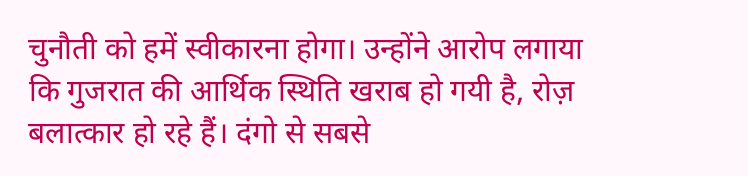चुनौती को हमें स्वीकारना होगा। उन्होंने आरोप लगाया कि गुजरात की आर्थिक स्थिति खराब हो गयी है, रोज़ बलात्कार हो रहे हैं। दंगो से सबसे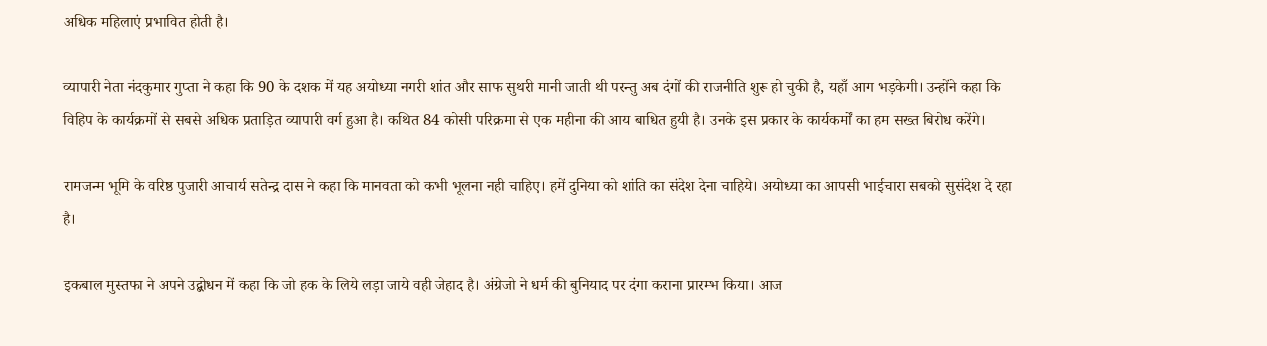अधिक महिलाएं प्रभावित होती है।

व्यापारी नेता नंदकुमार गुप्ता ने कहा कि 90 के दशक में यह अयोध्या नगरी शांत और साफ सुथरी मानी जाती थी परन्तु अब दंगों की राजनीति शुरू हो चुकी है, यहाँ आग भड़केगी। उन्होंने कहा कि विहिप के कार्यक्रमों से सबसे अधिक प्रताड़ित व्यापारी वर्ग हुआ है। कथित 84 कोसी परिक्रमा से एक महीना की आय बाधित हुयी है। उनके इस प्रकार के कार्यकर्मों का हम सख्त बिरोध करेंगे।

रामजन्म भूमि के वरिष्ठ पुजारी आचार्य सतेन्द्र दास ने कहा कि मानवता को कभी भूलना नही चाहिए। हमें दुनिया को शांति का संदेश देना चाहिये। अयोध्या का आपसी भाईचारा सबको सुसंदेश दे रहा है।

इकबाल मुस्तफा ने अपने उद्बोधन में कहा कि जो हक के लिये लड़ा जाये वही जेहाद है। अंग्रेजो ने धर्म की बुनियाद पर दंगा कराना प्रारम्भ किया। आज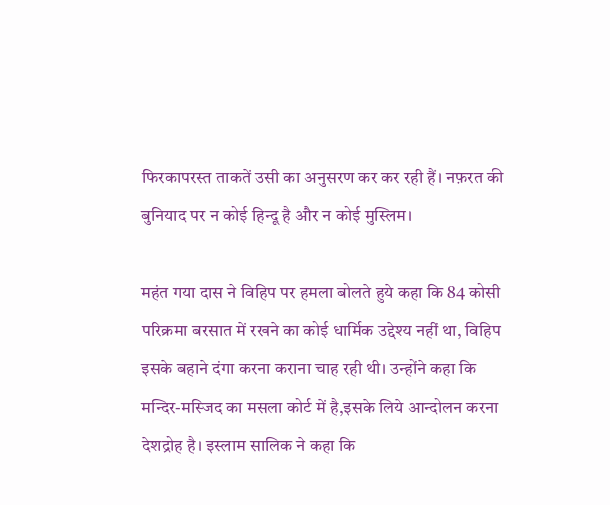फिरकापरस्त ताकतें उसी का अनुसरण कर कर रही हैं। नफ़रत की बुनियाद पर न कोई हिन्दू है और न कोई मुस्लिम।

महंत गया दास ने विहिप पर हमला बोलते हुये कहा कि 84 कोसी परिक्रमा बरसात में रखने का कोई धार्मिक उद्देश्य नहीं था, विहिप इसके बहाने दंगा करना कराना चाह रही थी। उन्होंने कहा कि मन्दिर-मस्जिद का मसला कोर्ट में है,इसके लिये आन्दोलन करना देशद्रोह है। इस्लाम सालिक ने कहा कि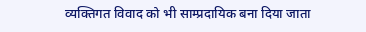व्यक्तिगत विवाद को भी साम्प्रदायिक बना दिया जाता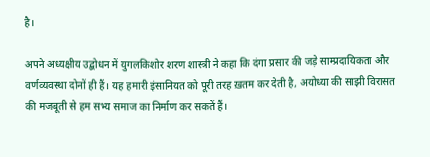है।

अपने अध्यक्षीय उद्बोधन में युगलकिशोर शरण शास्त्री ने कहा कि दंगा प्रसार की जड़े साम्प्रदायिकता और वर्णव्यवस्था दोनों ही हैं। यह हमारी इंसानियत को पूरी तरह ख़तम कर देती है, अयोध्या की साझी विरासत की मजबूती से हम सभ्य समाज का निर्माण कर सकतें हैं।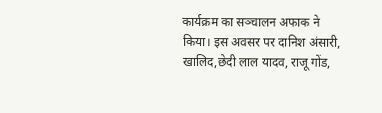कार्यक्रम का सञ्चालन अफाक ने किया। इस अवसर पर दानिश अंसारी, खालिद,छेदी लाल यादव, राजू गोंड,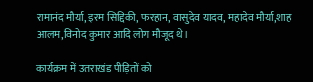रामानंद मौर्या, इरम सिद्दिकी, फरहान, वासुदेव यादव, महादेव मौर्या,शाह आलम,विनोद कुमार आदि लोग मौजूद थे।

कार्यक्रम में उतराखंड पीड़ितों को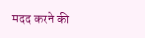मदद करने की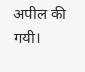अपील की गयी।